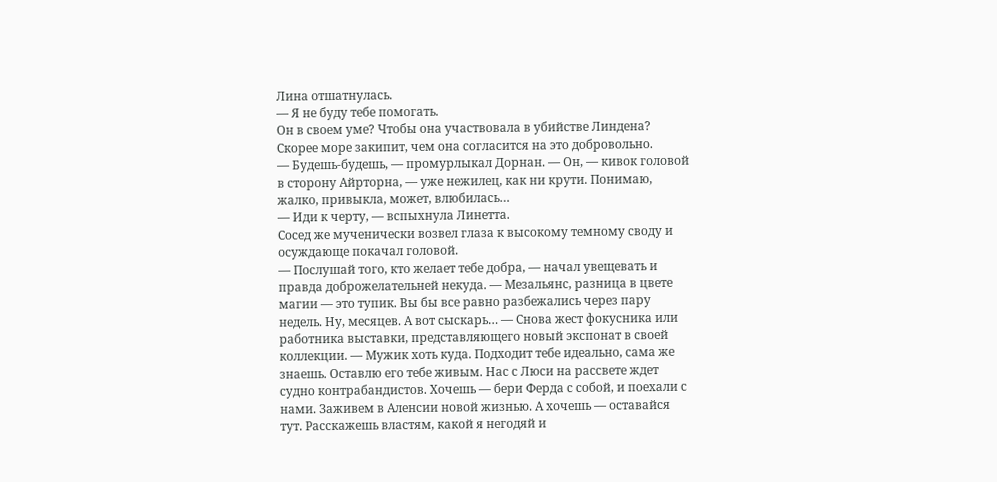Лина отшатнулась.
— Я не буду тебе помогать.
Он в своем уме? Чтобы она участвовала в убийстве Линдена? Скорее море закипит, чем она согласится на это добровольно.
— Будешь-будешь, — промурлыкал Дорнан. — Он, — кивок головой в сторону Айрторна, — уже нежилец, как ни крути. Понимаю, жалко, привыкла, может, влюбилась…
— Иди к черту, — вспыхнула Линетта.
Сосед же мученически возвел глаза к высокому темному своду и осуждающе покачал головой.
— Послушай того, кто желает тебе добра, — начал увещевать и правда доброжелательней некуда. — Мезальянс, разница в цвете магии — это тупик. Вы бы все равно разбежались через пару недель. Ну, месяцев. А вот сыскарь… — Снова жест фокусника или работника выставки, представляющего новый экспонат в своей коллекции. — Мужик хоть куда. Подходит тебе идеально, сама же знаешь. Оставлю его тебе живым. Нас с Люси на рассвете ждет судно контрабандистов. Хочешь — бери Ферда с собой, и поехали с нами. Заживем в Аленсии новой жизнью. А хочешь — оставайся тут. Расскажешь властям, какой я негодяй и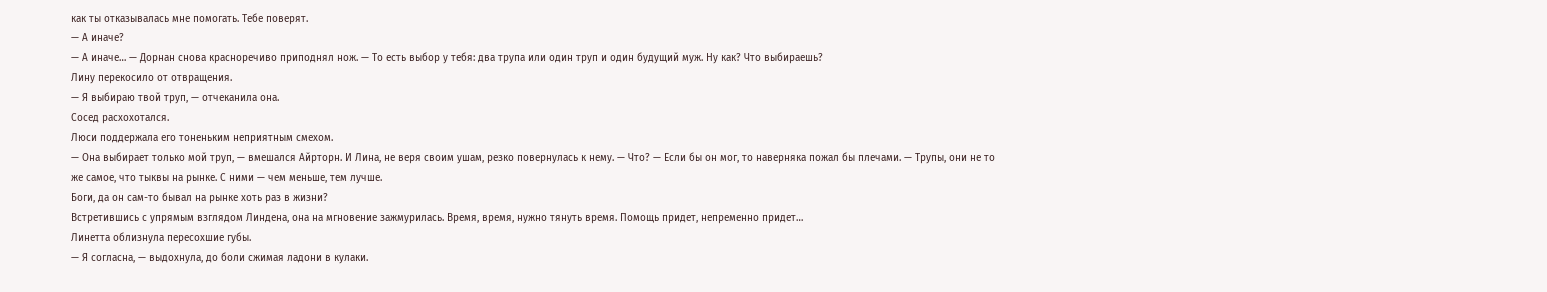как ты отказывалась мне помогать. Тебе поверят.
— А иначе?
— А иначе… — Дорнан снова красноречиво приподнял нож. — То есть выбор у тебя: два трупа или один труп и один будущий муж. Ну как? Что выбираешь?
Лину перекосило от отвращения.
— Я выбираю твой труп, — отчеканила она.
Сосед расхохотался.
Люси поддержала его тоненьким неприятным смехом.
— Она выбирает только мой труп, — вмешался Айрторн. И Лина, не веря своим ушам, резко повернулась к нему. — Что? — Если бы он мог, то наверняка пожал бы плечами. — Трупы, они не то же самое, что тыквы на рынке. С ними — чем меньше, тем лучше.
Боги, да он сам-то бывал на рынке хоть раз в жизни?
Встретившись с упрямым взглядом Линдена, она на мгновение зажмурилась. Время, время, нужно тянуть время. Помощь придет, непременно придет…
Линетта облизнула пересохшие губы.
— Я согласна, — выдохнула, до боли сжимая ладони в кулаки.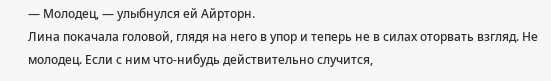— Молодец, — улыбнулся ей Айрторн.
Лина покачала головой, глядя на него в упор и теперь не в силах оторвать взгляд. Не молодец. Если с ним что-нибудь действительно случится,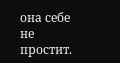она себе не простит.